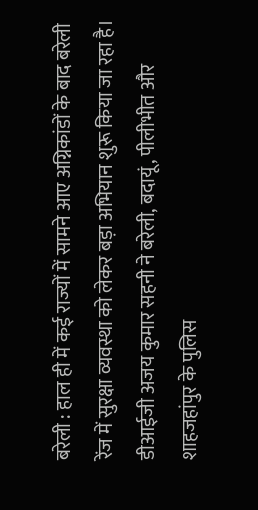बरेली : हाल ही में कई राज्यों में सामने आए अग्निकांडों के बाद बरेली रेंज में सुरक्षा व्यवस्था को लेकर बड़ा अभियान शुरू किया जा रहा है। डीआईजी अजय कुमार सहनी ने बरेली, बदायूं, पीलीभीत और शाहजहांपुर के पुलिस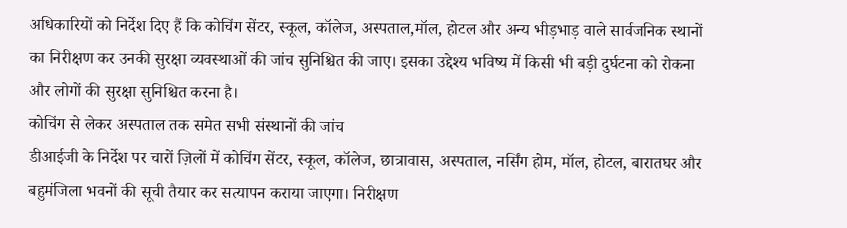अधिकारियों को निर्देश दिए हैं कि कोचिंग सेंटर, स्कूल, कॉलेज, अस्पताल,मॉल, होटल और अन्य भीड़भाड़ वाले सार्वजनिक स्थानों का निरीक्षण कर उनकी सुरक्षा व्यवस्थाओं की जांच सुनिश्चित की जाए। इसका उद्देश्य भविष्य में किसी भी बड़ी दुर्घटना को रोकना और लोगों की सुरक्षा सुनिश्चित करना है।
कोचिंग से लेकर अस्पताल तक समेत सभी संस्थानों की जांच
डीआईजी के निर्देश पर चारों ज़िलों में कोचिंग सेंटर, स्कूल, कॉलेज, छात्रावास, अस्पताल, नर्सिंग होम, मॉल, होटल, बारातघर और बहुमंजिला भवनों की सूची तैयार कर सत्यापन कराया जाएगा। निरीक्षण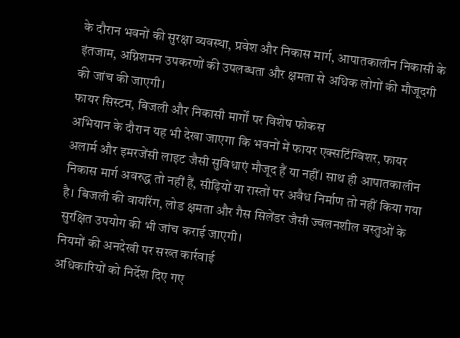के दौरान भवनों की सुरक्षा व्यवस्था, प्रवेश और निकास मार्ग, आपातकालीन निकासी के इंतजाम, अग्निशमन उपकरणों की उपलब्धता और क्षमता से अधिक लोगों की मौजूदगी की जांच की जाएगी।
फायर सिस्टम, बिजली और निकासी मार्गों पर विशेष फोकस
अभियान के दौरान यह भी देखा जाएगा कि भवनों में फायर एक्सटिंग्विशर, फायर अलार्म और इमरजेंसी लाइट जैसी सुविधाएं मौजूद हैं या नहीं। साथ ही आपातकालीन निकास मार्ग अवरुद्ध तो नहीं हैं, सीढ़ियों या रास्तों पर अवैध निर्माण तो नहीं किया गया है। बिजली की वायरिंग, लोड क्षमता और गैस सिलेंडर जैसी ज्वलनशील वस्तुओं के सुरक्षित उपयोग की भी जांच कराई जाएगी।
नियमों की अनदेखी पर सख्त कार्रवाई
अधिकारियों को निर्देश दिए गए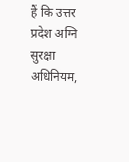हैं कि उत्तर प्रदेश अग्नि सुरक्षा अधिनियम,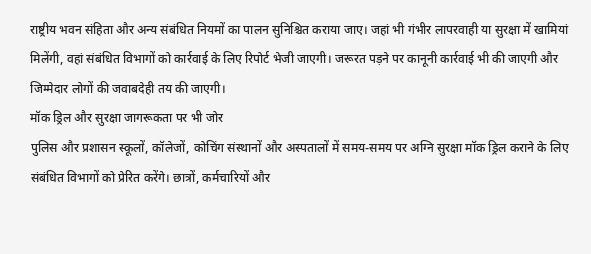राष्ट्रीय भवन संहिता और अन्य संबंधित नियमों का पालन सुनिश्चित कराया जाए। जहां भी गंभीर लापरवाही या सुरक्षा में खामियां मिलेंगी, वहां संबंधित विभागों को कार्रवाई के लिए रिपोर्ट भेजी जाएगी। जरूरत पड़ने पर कानूनी कार्रवाई भी की जाएगी और जिम्मेदार लोगों की जवाबदेही तय की जाएगी।
मॉक ड्रिल और सुरक्षा जागरूकता पर भी जोर
पुलिस और प्रशासन स्कूलों, कॉलेजों, कोचिंग संस्थानों और अस्पतालों में समय-समय पर अग्नि सुरक्षा मॉक ड्रिल कराने के लिए संबंधित विभागों को प्रेरित करेंगे। छात्रों, कर्मचारियों और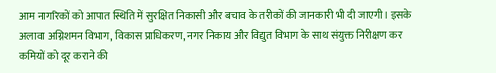आम नागरिकों को आपात स्थिति में सुरक्षित निकासी और बचाव के तरीकों की जानकारी भी दी जाएगी। इसके अलावा अग्निशमन विभाग, विकास प्राधिकरण, नगर निकाय और विद्युत विभाग के साथ संयुक्त निरीक्षण कर कमियों को दूर कराने की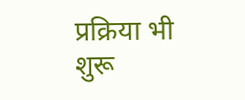प्रक्रिया भी शुरू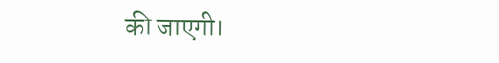की जाएगी।